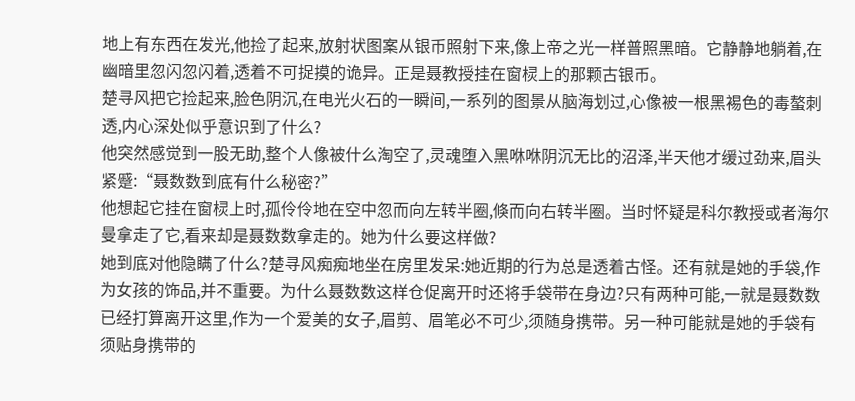地上有东西在发光,他捡了起来,放射状图案从银币照射下来,像上帝之光一样普照黑暗。它静静地躺着,在幽暗里忽闪忽闪着,透着不可捉摸的诡异。正是聂教授挂在窗棂上的那颗古银币。
楚寻风把它捡起来,脸色阴沉,在电光火石的一瞬间,一系列的图景从脑海划过,心像被一根黑裼色的毒螯刺透,内心深处似乎意识到了什么?
他突然感觉到一股无助,整个人像被什么淘空了,灵魂堕入黑咻咻阴沉无比的沼泽,半天他才缓过劲来,眉头紧蹙:“聂数数到底有什么秘密?”
他想起它挂在窗棂上时,孤伶伶地在空中忽而向左转半圈,倏而向右转半圈。当时怀疑是科尔教授或者海尔曼拿走了它,看来却是聂数数拿走的。她为什么要这样做?
她到底对他隐瞒了什么?楚寻风痴痴地坐在房里发呆:她近期的行为总是透着古怪。还有就是她的手袋,作为女孩的饰品,并不重要。为什么聂数数这样仓促离开时还将手袋带在身边?只有两种可能,一就是聂数数已经打算离开这里,作为一个爱美的女子,眉剪、眉笔必不可少,须随身携带。另一种可能就是她的手袋有须贴身携带的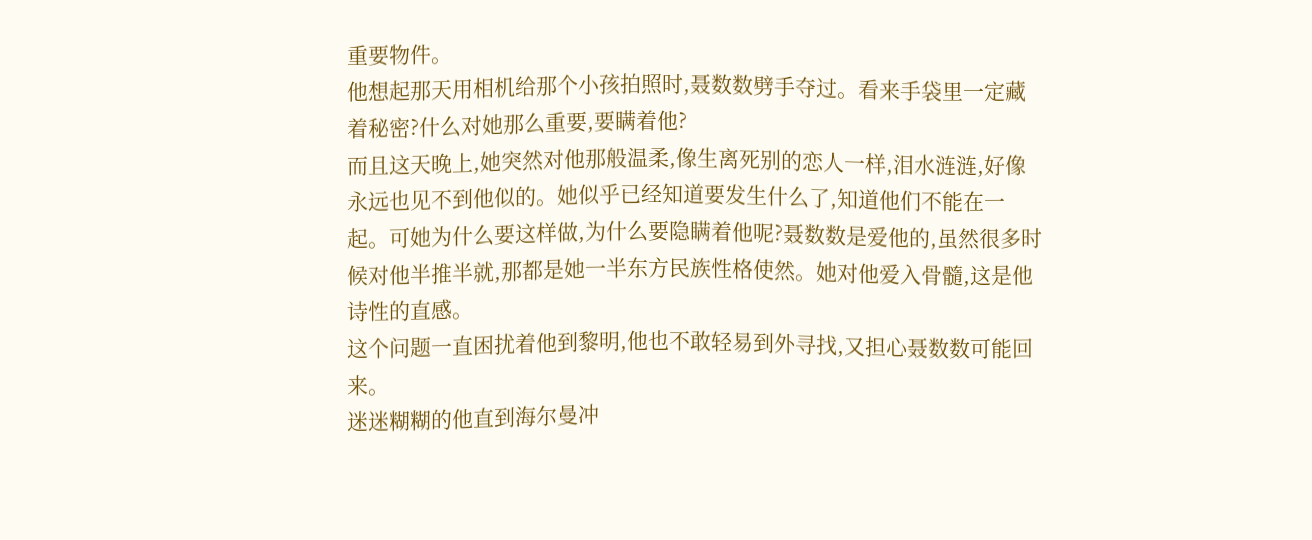重要物件。
他想起那天用相机给那个小孩拍照时,聂数数劈手夺过。看来手袋里一定藏着秘密?什么对她那么重要,要瞒着他?
而且这天晚上,她突然对他那般温柔,像生离死别的恋人一样,泪水涟涟,好像永远也见不到他似的。她似乎已经知道要发生什么了,知道他们不能在一起。可她为什么要这样做,为什么要隐瞒着他呢?聂数数是爱他的,虽然很多时候对他半推半就,那都是她一半东方民族性格使然。她对他爱入骨髓,这是他诗性的直感。
这个问题一直困扰着他到黎明,他也不敢轻易到外寻找,又担心聂数数可能回来。
迷迷糊糊的他直到海尔曼冲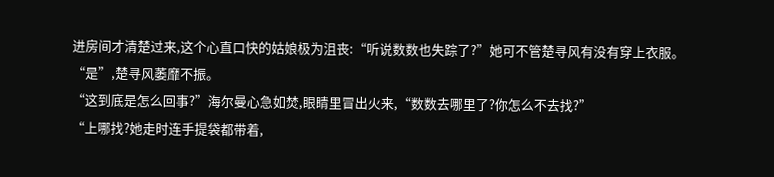进房间才清楚过来,这个心直口快的姑娘极为沮丧:“听说数数也失踪了?”她可不管楚寻风有没有穿上衣服。
“是”,楚寻风萎靡不振。
“这到底是怎么回事?”海尔曼心急如焚,眼睛里冒出火来,“数数去哪里了?你怎么不去找?”
“上哪找?她走时连手提袋都带着,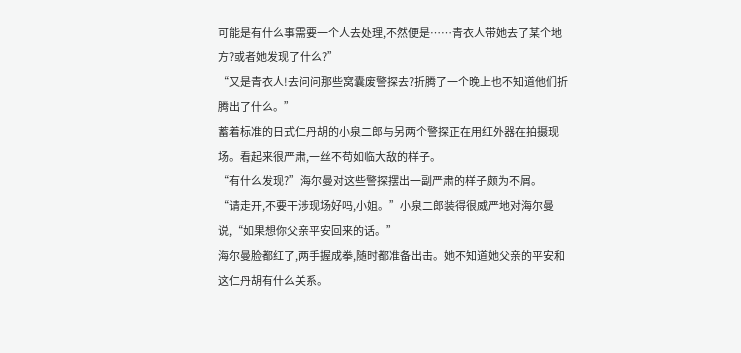可能是有什么事需要一个人去处理,不然便是……青衣人带她去了某个地方?或者她发现了什么?”
“又是青衣人!去问问那些窝囊废警探去?折腾了一个晚上也不知道他们折腾出了什么。”
蓄着标准的日式仁丹胡的小泉二郎与另两个警探正在用红外器在拍摄现场。看起来很严肃,一丝不苟如临大敌的样子。
“有什么发现?”海尔曼对这些警探摆出一副严肃的样子颇为不屑。
“请走开,不要干涉现场好吗,小姐。”小泉二郎装得很威严地对海尔曼说,“如果想你父亲平安回来的话。”
海尔曼脸都红了,两手握成拳,随时都准备出击。她不知道她父亲的平安和这仁丹胡有什么关系。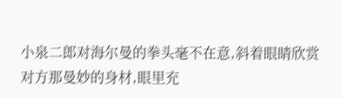小泉二郎对海尔曼的拳头毫不在意,斜着眼睛欣赏对方那曼妙的身材,眼里充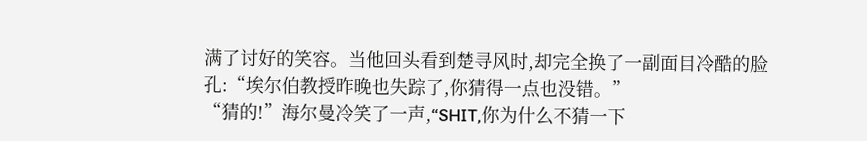满了讨好的笑容。当他回头看到楚寻风时,却完全换了一副面目冷酷的脸孔:“埃尔伯教授昨晚也失踪了,你猜得一点也没错。”
“猜的!”海尔曼冷笑了一声,“SHIT,你为什么不猜一下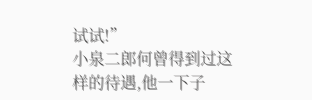试试!”
小泉二郎何曾得到过这样的待遇,他一下子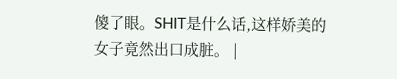傻了眼。SHIT是什么话,这样娇美的女子竟然出口成脏。 |